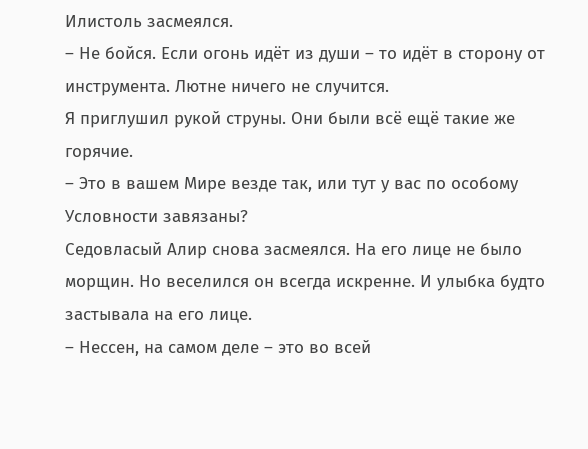Илистоль засмеялся.
– Не бойся. Если огонь идёт из души – то идёт в сторону от инструмента. Лютне ничего не случится.
Я приглушил рукой струны. Они были всё ещё такие же горячие.
– Это в вашем Мире везде так, или тут у вас по особому Условности завязаны?
Седовласый Алир снова засмеялся. На его лице не было морщин. Но веселился он всегда искренне. И улыбка будто застывала на его лице.
– Нессен, на самом деле – это во всей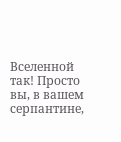Вселенной так! Просто вы, в вашем серпантине,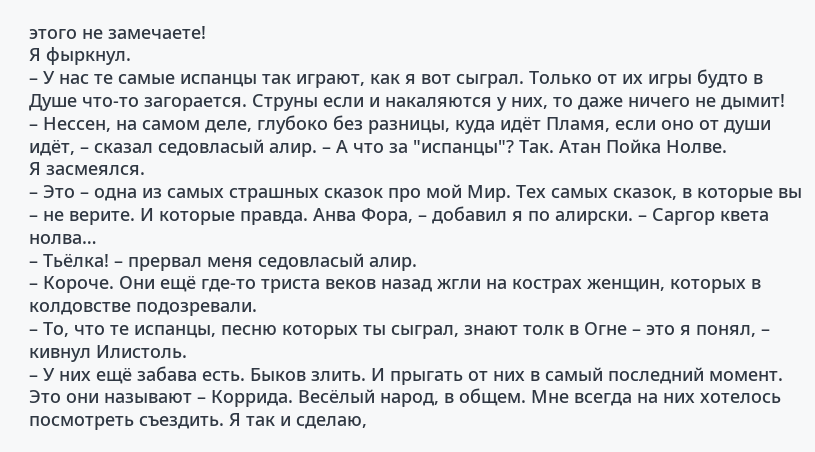этого не замечаете!
Я фыркнул.
– У нас те самые испанцы так играют, как я вот сыграл. Только от их игры будто в Душе что-то загорается. Струны если и накаляются у них, то даже ничего не дымит!
– Нессен, на самом деле, глубоко без разницы, куда идёт Пламя, если оно от души идёт, – сказал седовласый алир. – А что за "испанцы"? Так. Атан Пойка Нолве.
Я засмеялся.
– Это – одна из самых страшных сказок про мой Мир. Тех самых сказок, в которые вы – не верите. И которые правда. Анва Фора, – добавил я по алирски. – Саргор квета нолва…
– Тьёлка! – прервал меня седовласый алир.
– Короче. Они ещё где-то триста веков назад жгли на кострах женщин, которых в колдовстве подозревали.
– То, что те испанцы, песню которых ты сыграл, знают толк в Огне – это я понял, – кивнул Илистоль.
– У них ещё забава есть. Быков злить. И прыгать от них в самый последний момент. Это они называют – Коррида. Весёлый народ, в общем. Мне всегда на них хотелось посмотреть съездить. Я так и сделаю,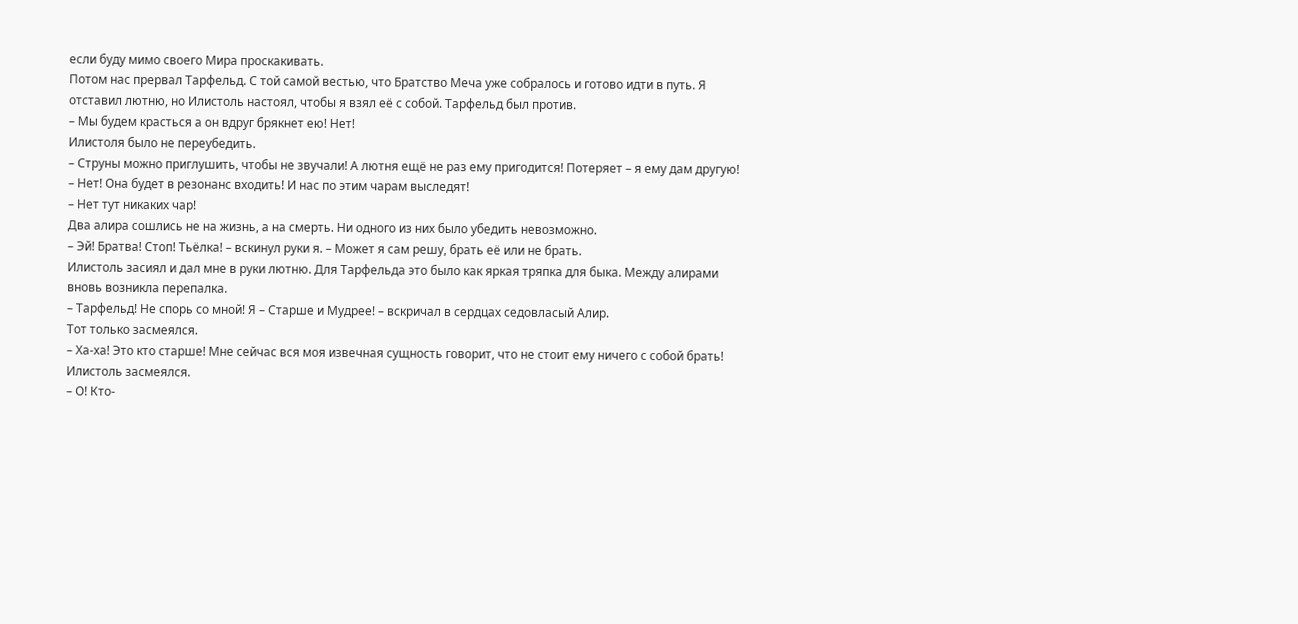если буду мимо своего Мира проскакивать.
Потом нас прервал Тарфельд. С той самой вестью, что Братство Меча уже собралось и готово идти в путь. Я отставил лютню, но Илистоль настоял, чтобы я взял её с собой. Тарфельд был против.
– Мы будем красться а он вдруг брякнет ею! Нет!
Илистоля было не переубедить.
– Струны можно приглушить, чтобы не звучали! А лютня ещё не раз ему пригодится! Потеряет – я ему дам другую!
– Нет! Она будет в резонанс входить! И нас по этим чарам выследят!
– Нет тут никаких чар!
Два алира сошлись не на жизнь, а на смерть. Ни одного из них было убедить невозможно.
– Эй! Братва! Стоп! Тьёлка! – вскинул руки я. – Может я сам решу, брать её или не брать.
Илистоль засиял и дал мне в руки лютню. Для Тарфельда это было как яркая тряпка для быка. Между алирами вновь возникла перепалка.
– Тарфельд! Не спорь со мной! Я – Старше и Мудрее! – вскричал в сердцах седовласый Алир.
Тот только засмеялся.
– Ха-ха! Это кто старше! Мне сейчас вся моя извечная сущность говорит, что не стоит ему ничего с собой брать!
Илистоль засмеялся.
– О! Кто-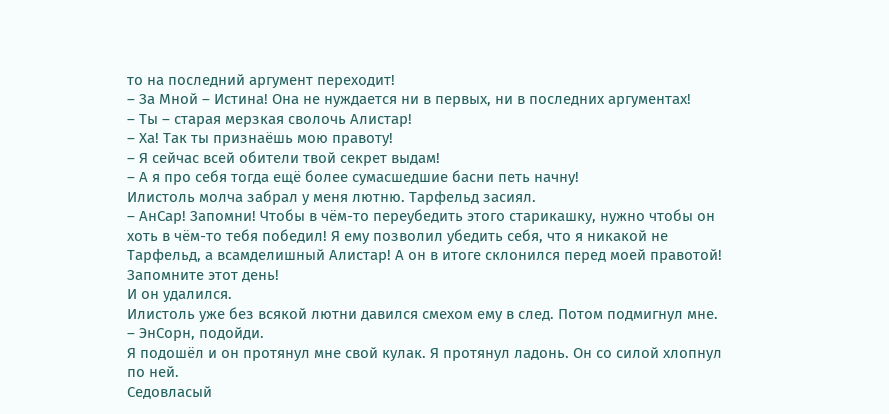то на последний аргумент переходит!
– За Мной – Истина! Она не нуждается ни в первых, ни в последних аргументах!
– Ты – старая мерзкая сволочь Алистар!
– Ха! Так ты признаёшь мою правоту!
– Я сейчас всей обители твой секрет выдам!
– А я про себя тогда ещё более сумасшедшие басни петь начну!
Илистоль молча забрал у меня лютню. Тарфельд засиял.
– АнСар! Запомни! Чтобы в чём-то переубедить этого старикашку, нужно чтобы он хоть в чём-то тебя победил! Я ему позволил убедить себя, что я никакой не Тарфельд, а всамделишный Алистар! А он в итоге склонился перед моей правотой! Запомните этот день!
И он удалился.
Илистоль уже без всякой лютни давился смехом ему в след. Потом подмигнул мне.
– ЭнСорн, подойди.
Я подошёл и он протянул мне свой кулак. Я протянул ладонь. Он со силой хлопнул по ней.
Седовласый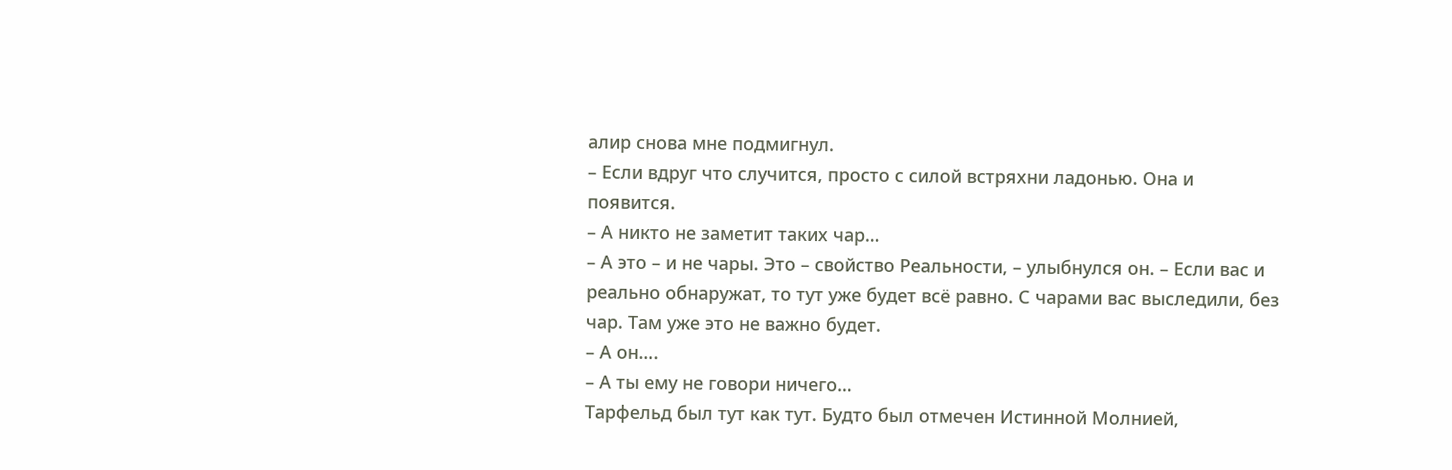алир снова мне подмигнул.
– Если вдруг что случится, просто с силой встряхни ладонью. Она и появится.
– А никто не заметит таких чар…
– А это – и не чары. Это – свойство Реальности, – улыбнулся он. – Если вас и реально обнаружат, то тут уже будет всё равно. С чарами вас выследили, без чар. Там уже это не важно будет.
– А он….
– А ты ему не говори ничего…
Тарфельд был тут как тут. Будто был отмечен Истинной Молнией,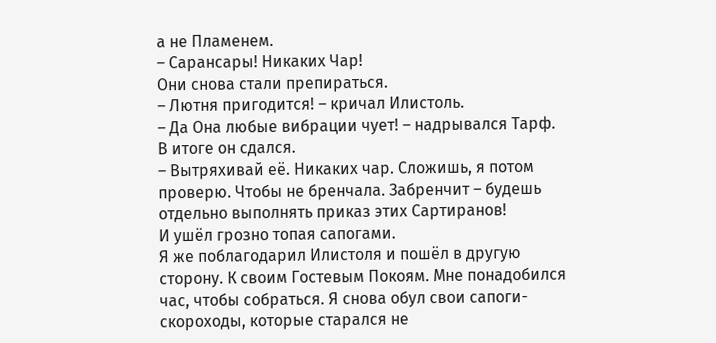а не Пламенем.
– Сарансары! Никаких Чар!
Они снова стали препираться.
– Лютня пригодится! – кричал Илистоль.
– Да Она любые вибрации чует! – надрывался Тарф.
В итоге он сдался.
– Вытряхивай её. Никаких чар. Сложишь, я потом проверю. Чтобы не бренчала. Забренчит – будешь отдельно выполнять приказ этих Сартиранов!
И ушёл грозно топая сапогами.
Я же поблагодарил Илистоля и пошёл в другую сторону. К своим Гостевым Покоям. Мне понадобился час, чтобы собраться. Я снова обул свои сапоги-скороходы, которые старался не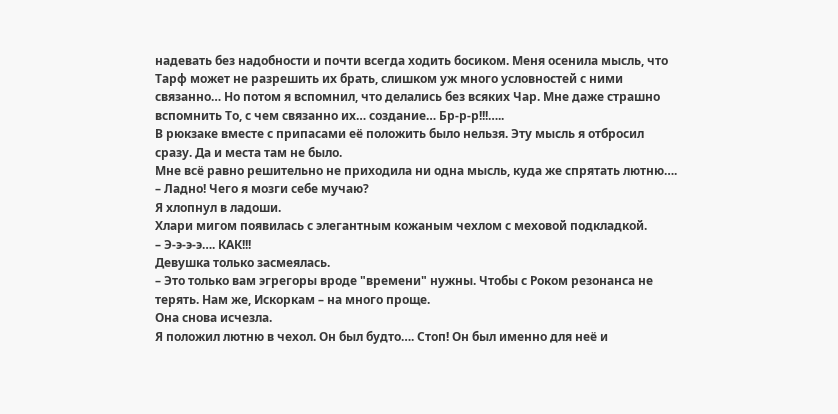надевать без надобности и почти всегда ходить босиком. Меня осенила мысль, что Тарф может не разрешить их брать, слишком уж много условностей с ними связанно… Но потом я вспомнил, что делались без всяких Чар. Мне даже страшно вспомнить То, с чем связанно их… создание… Бр-р-р!!!…..
В рюкзаке вместе с припасами её положить было нельзя. Эту мысль я отбросил сразу. Да и места там не было.
Мне всё равно решительно не приходила ни одна мысль, куда же спрятать лютню….
– Ладно! Чего я мозги себе мучаю?
Я хлопнул в ладоши.
Хлари мигом появилась с элегантным кожаным чехлом с меховой подкладкой.
– Э-э-э-э…. КАК!!!
Девушка только засмеялась.
– Это только вам эгрегоры вроде "времени" нужны. Чтобы с Роком резонанса не терять. Нам же, Искоркам – на много проще.
Она снова исчезла.
Я положил лютню в чехол. Он был будто…. Стоп! Он был именно для неё и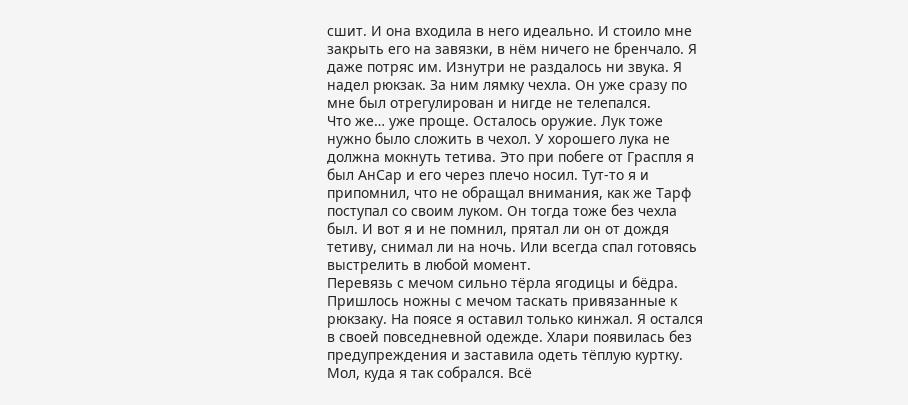сшит. И она входила в него идеально. И стоило мне закрыть его на завязки, в нём ничего не бренчало. Я даже потряс им. Изнутри не раздалось ни звука. Я надел рюкзак. За ним лямку чехла. Он уже сразу по мне был отрегулирован и нигде не телепался.
Что же… уже проще. Осталось оружие. Лук тоже нужно было сложить в чехол. У хорошего лука не должна мокнуть тетива. Это при побеге от Граспля я был АнСар и его через плечо носил. Тут-то я и припомнил, что не обращал внимания, как же Тарф поступал со своим луком. Он тогда тоже без чехла был. И вот я и не помнил, прятал ли он от дождя тетиву, снимал ли на ночь. Или всегда спал готовясь выстрелить в любой момент.
Перевязь с мечом сильно тёрла ягодицы и бёдра. Пришлось ножны с мечом таскать привязанные к рюкзаку. На поясе я оставил только кинжал. Я остался в своей повседневной одежде. Хлари появилась без предупреждения и заставила одеть тёплую куртку. Мол, куда я так собрался. Всё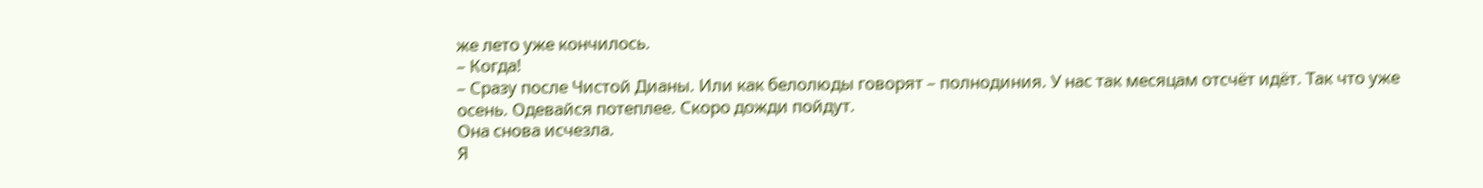же лето уже кончилось.
– Когда!
– Сразу после Чистой Дианы. Или как белолюды говорят – полнодиния. У нас так месяцам отсчёт идёт. Так что уже осень. Одевайся потеплее. Скоро дожди пойдут.
Она снова исчезла.
Я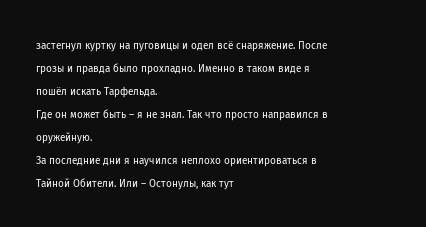застегнул куртку на пуговицы и одел всё снаряжение. После грозы и правда было прохладно. Именно в таком виде я пошёл искать Тарфельда.
Где он может быть – я не знал. Так что просто направился в оружейную.
За последние дни я научился неплохо ориентироваться в Тайной Обители. Или – Остонулы, как тут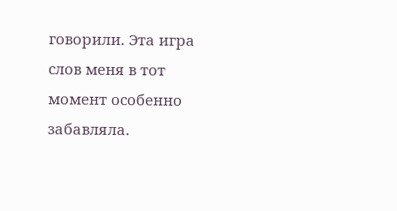говорили. Эта игра слов меня в тот момент особенно забавляла.